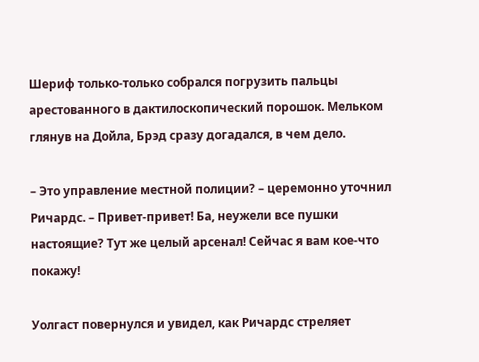Шериф только-только собрался погрузить пальцы арестованного в дактилоскопический порошок. Мельком глянув на Дойла, Брэд сразу догадался, в чем дело.

– Это управление местной полиции? – церемонно уточнил Ричардс. – Привет-привет! Ба, неужели все пушки настоящие? Тут же целый арсенал! Сейчас я вам кое-что покажу!

Уолгаст повернулся и увидел, как Ричардс стреляет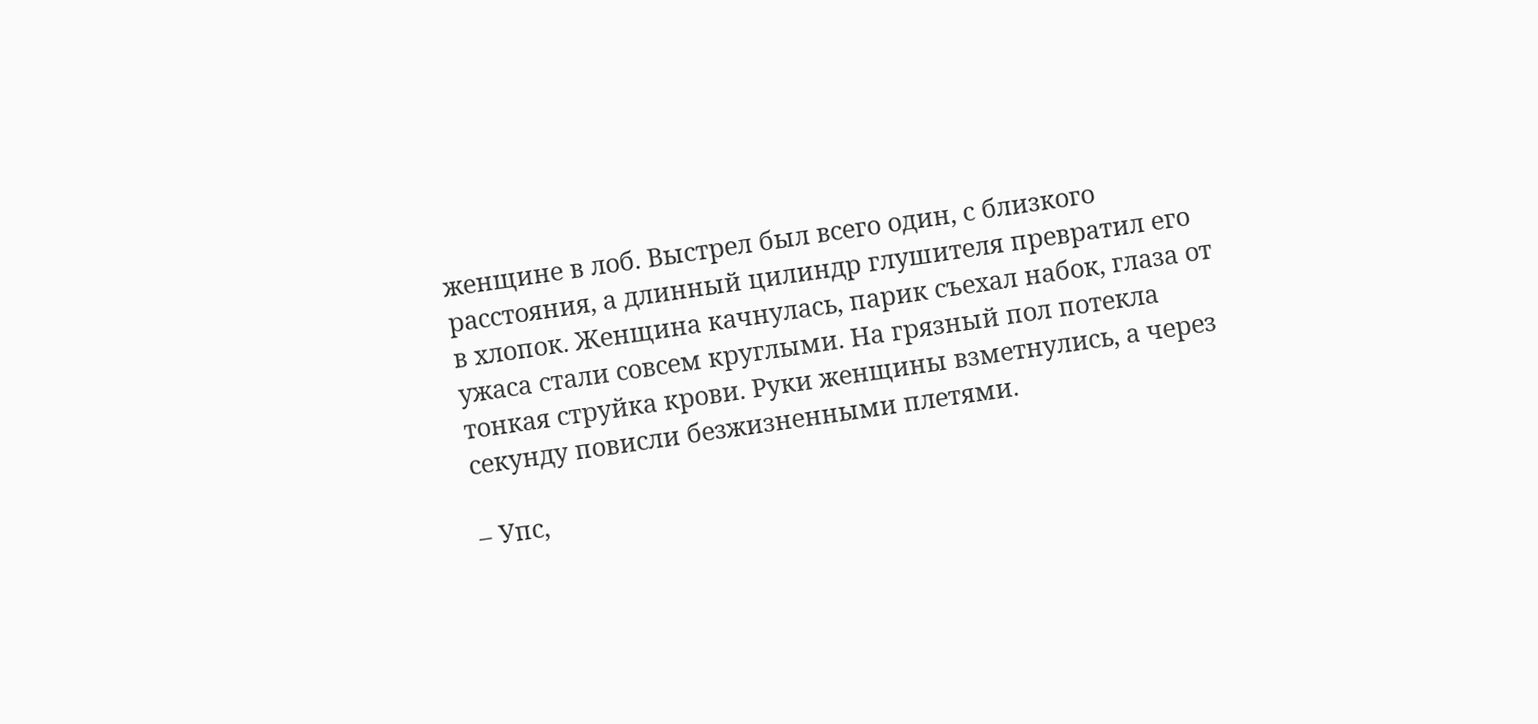женщине в лоб. Выстрел был всего один, с близкого расстояния, а длинный цилиндр глушителя превратил его в хлопок. Женщина качнулась, парик съехал набок, глаза от ужаса стали совсем круглыми. На грязный пол потекла тонкая струйка крови. Руки женщины взметнулись, а через секунду повисли безжизненными плетями.

– Упс,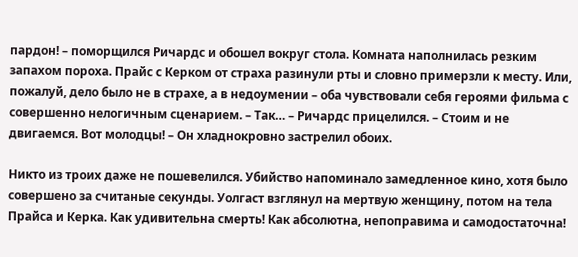пардон! – поморщился Ричардс и обошел вокруг стола. Комната наполнилась резким запахом пороха. Прайс с Керком от страха разинули рты и словно примерзли к месту. Или, пожалуй, дело было не в страхе, а в недоумении – оба чувствовали себя героями фильма с совершенно нелогичным сценарием. – Так… – Ричардс прицелился. – Стоим и не двигаемся. Вот молодцы! – Он хладнокровно застрелил обоих.

Никто из троих даже не пошевелился. Убийство напоминало замедленное кино, хотя было совершено за считаные секунды. Уолгаст взглянул на мертвую женщину, потом на тела Прайса и Керка. Как удивительна смерть! Как абсолютна, непоправима и самодостаточна!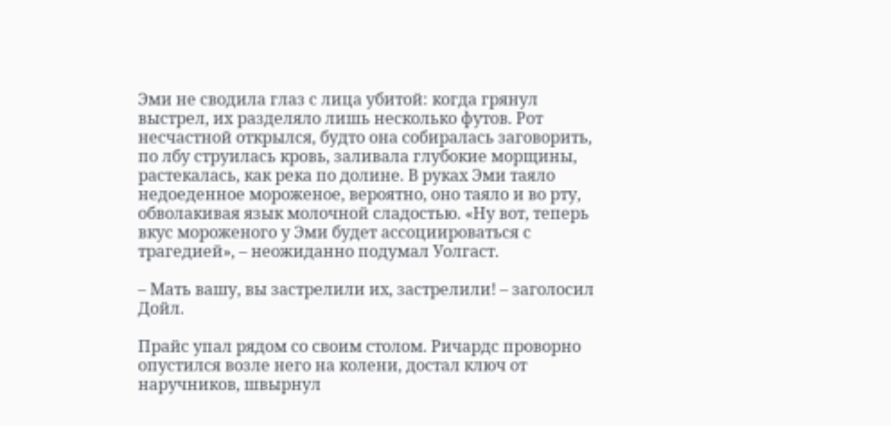Эми не сводила глаз с лица убитой: когда грянул выстрел, их разделяло лишь несколько футов. Рот несчастной открылся, будто она собиралась заговорить, по лбу струилась кровь, заливала глубокие морщины, растекалась, как река по долине. В руках Эми таяло недоеденное мороженое, вероятно, оно таяло и во рту, обволакивая язык молочной сладостью. «Ну вот, теперь вкус мороженого у Эми будет ассоциироваться с трагедией», – неожиданно подумал Уолгаст.

– Мать вашу, вы застрелили их, застрелили! – заголосил Дойл.

Прайс упал рядом со своим столом. Ричардс проворно опустился возле него на колени, достал ключ от наручников, швырнул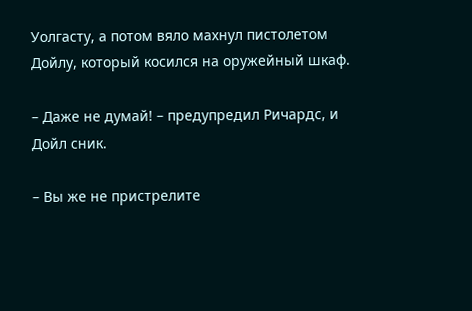Уолгасту, а потом вяло махнул пистолетом Дойлу, который косился на оружейный шкаф.

– Даже не думай! – предупредил Ричардс, и Дойл сник.

– Вы же не пристрелите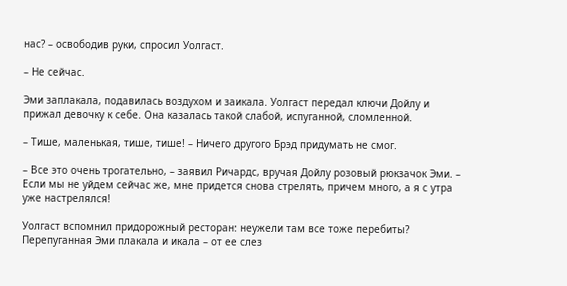нас? – освободив руки, спросил Уолгаст.

– Не сейчас.

Эми заплакала, подавилась воздухом и заикала. Уолгаст передал ключи Дойлу и прижал девочку к себе. Она казалась такой слабой, испуганной, сломленной.

– Тише, маленькая, тише, тише! – Ничего другого Брэд придумать не смог.

– Все это очень трогательно, – заявил Ричардс, вручая Дойлу розовый рюкзачок Эми. – Если мы не уйдем сейчас же, мне придется снова стрелять, причем много, а я с утра уже настрелялся!

Уолгаст вспомнил придорожный ресторан: неужели там все тоже перебиты? Перепуганная Эми плакала и икала – от ее слез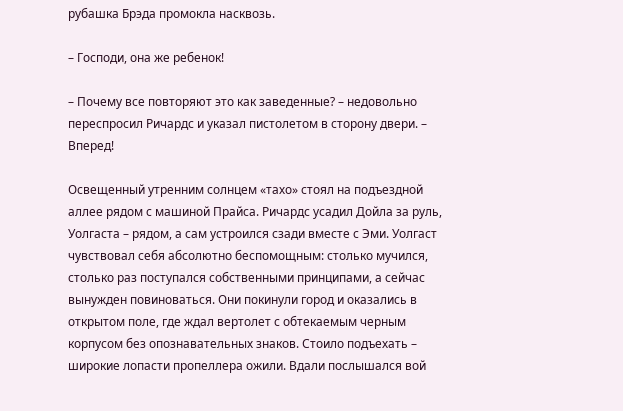рубашка Брэда промокла насквозь.

– Господи, она же ребенок!

– Почему все повторяют это как заведенные? – недовольно переспросил Ричардс и указал пистолетом в сторону двери. – Вперед!

Освещенный утренним солнцем «тахо» стоял на подъездной аллее рядом с машиной Прайса. Ричардс усадил Дойла за руль, Уолгаста – рядом, а сам устроился сзади вместе с Эми. Уолгаст чувствовал себя абсолютно беспомощным: столько мучился, столько раз поступался собственными принципами, а сейчас вынужден повиноваться. Они покинули город и оказались в открытом поле, где ждал вертолет с обтекаемым черным корпусом без опознавательных знаков. Стоило подъехать – широкие лопасти пропеллера ожили. Вдали послышался вой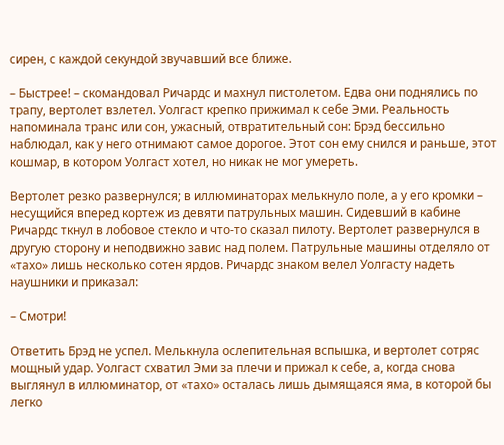сирен, с каждой секундой звучавший все ближе.

– Быстрее! – скомандовал Ричардс и махнул пистолетом. Едва они поднялись по трапу, вертолет взлетел. Уолгаст крепко прижимал к себе Эми. Реальность напоминала транс или сон, ужасный, отвратительный сон: Брэд бессильно наблюдал, как у него отнимают самое дорогое. Этот сон ему снился и раньше, этот кошмар, в котором Уолгаст хотел, но никак не мог умереть.

Вертолет резко развернулся; в иллюминаторах мелькнуло поле, а у его кромки – несущийся вперед кортеж из девяти патрульных машин. Сидевший в кабине Ричардс ткнул в лобовое стекло и что-то сказал пилоту. Вертолет развернулся в другую сторону и неподвижно завис над полем. Патрульные машины отделяло от «тахо» лишь несколько сотен ярдов. Ричардс знаком велел Уолгасту надеть наушники и приказал:

– Смотри!

Ответить Брэд не успел. Мелькнула ослепительная вспышка, и вертолет сотряс мощный удар. Уолгаст схватил Эми за плечи и прижал к себе, а, когда снова выглянул в иллюминатор, от «тахо» осталась лишь дымящаяся яма, в которой бы легко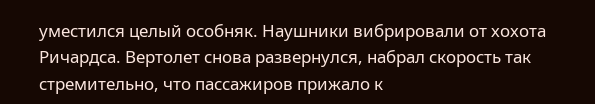уместился целый особняк. Наушники вибрировали от хохота Ричардса. Вертолет снова развернулся, набрал скорость так стремительно, что пассажиров прижало к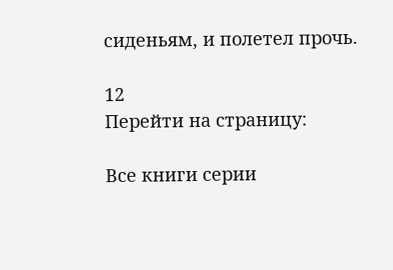сиденьям, и полетел прочь.

12
Перейти на страницу:

Все книги серии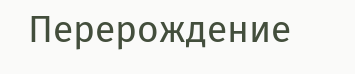Перерождение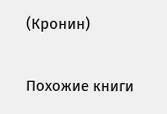(Кронин)

Похожие книги